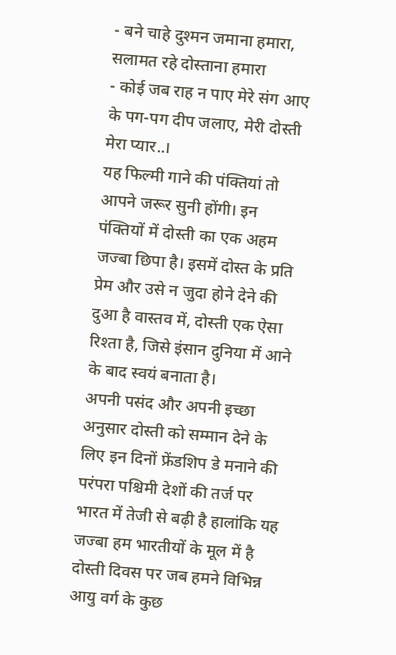- बने चाहे दुश्मन जमाना हमारा, सलामत रहे दोस्ताना हमारा
- कोई जब राह न पाए मेरे संग आए के पग-पग दीप जलाए, मेरी दोस्ती मेरा प्यार..।
यह फिल्मी गाने की पंक्तियां तो आपने जरूर सुनी होंगी। इन पंक्तियों में दोस्ती का एक अहम जज्बा छिपा है। इसमें दोस्त के प्रति प्रेम और उसे न जुदा होने देने की दुआ है वास्तव में, दोस्ती एक ऐसा रिश्ता है, जिसे इंसान दुनिया में आने के बाद स्वयं बनाता है।
अपनी पसंद और अपनी इच्छा अनुसार दोस्ती को सम्मान देने के लिए इन दिनों फ्रेंडशिप डे मनाने की परंपरा पश्चिमी देशों की तर्ज पर भारत में तेजी से बढ़ी है हालांकि यह जज्बा हम भारतीयों के मूल में है दोस्ती दिवस पर जब हमने विभिन्न आयु वर्ग के कुछ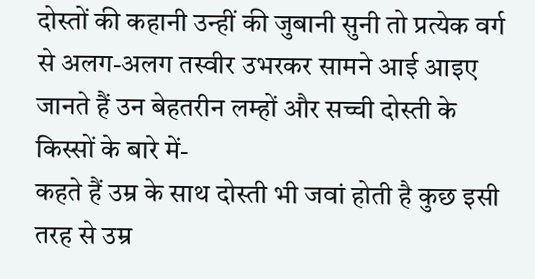दोस्तों की कहानी उन्हीं की जुबानी सुनी तो प्रत्येक वर्ग से अलग-अलग तस्वीर उभरकर सामने आई आइए जानते हैं उन बेहतरीन लम्हों और सच्ची दोस्ती के किस्सों के बारे में-
कहते हैं उम्र के साथ दोस्ती भी जवां होती है कुछ इसी तरह से उम्र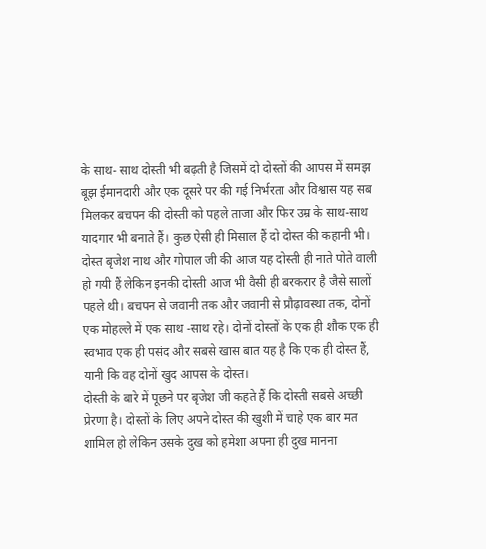के साथ- साथ दोस्ती भी बढ़ती है जिसमें दो दोस्तों की आपस में समझ बूझ ईमानदारी और एक दूसरे पर की गई निर्भरता और विश्वास यह सब मिलकर बचपन की दोस्ती को पहले ताजा और फिर उम्र के साथ-साथ यादगार भी बनाते हैं। कुछ ऐसी ही मिसाल हैं दो दोस्त की कहानी भी।
दोस्त बृजेश नाथ और गोपाल जी की आज यह दोस्ती ही नाते पोते वाली हो गयी हैं लेकिन इनकी दोस्ती आज भी वैसी ही बरकरार है जैसे सालों पहले थी। बचपन से जवानी तक और जवानी से प्रौढ़ावस्था तक, दोनों एक मोहल्ले में एक साथ -साथ रहे। दोनों दोस्तों के एक ही शौक एक ही स्वभाव एक ही पसंद और सबसे खास बात यह है कि एक ही दोस्त हैं, यानी कि वह दोनों खुद आपस के दोस्त।
दोस्ती के बारे में पूछने पर बृजेश जी कहते हैं कि दोस्ती सबसे अच्छी प्रेरणा है। दोस्तों के लिए अपने दोस्त की खुशी में चाहे एक बार मत शामिल हो लेकिन उसके दुख को हमेशा अपना ही दुख मानना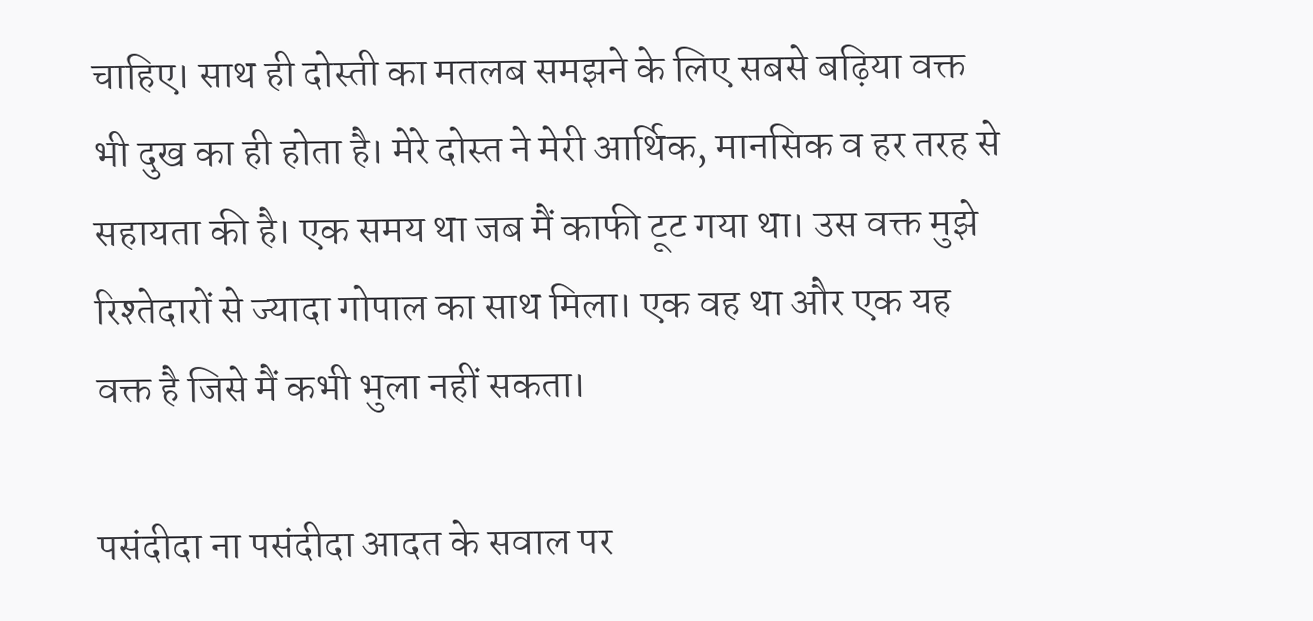चाहिए। साथ ही दोस्ती का मतलब समझने के लिए सबसे बढ़िया वक्त भी दुख का ही होता है। मेरे दोस्त ने मेरी आर्थिक, मानसिक व हर तरह से सहायता की है। एक समय था जब मैं काफी टूट गया था। उस वक्त मुझे रिश्तेदारों से ज्यादा गोपाल का साथ मिला। एक वह था और एक यह वक्त है जिसे मैं कभी भुला नहीं सकता।

पसंदीदा ना पसंदीदा आदत के सवाल पर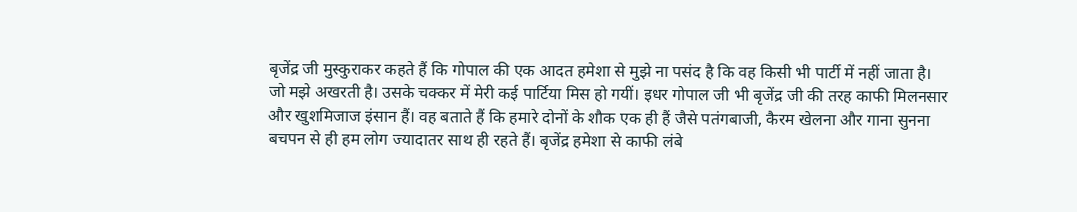बृजेंद्र जी मुस्कुराकर कहते हैं कि गोपाल की एक आदत हमेशा से मुझे ना पसंद है कि वह किसी भी पार्टी में नहीं जाता है। जो मझे अखरती है। उसके चक्कर में मेरी कई पार्टिया मिस हो गयीं। इधर गोपाल जी भी बृजेंद्र जी की तरह काफी मिलनसार और खुशमिजाज इंसान हैं। वह बताते हैं कि हमारे दोनों के शौक एक ही हैं जैसे पतंगबाजी, कैरम खेलना और गाना सुनना बचपन से ही हम लोग ज्यादातर साथ ही रहते हैं। बृजेंद्र हमेशा से काफी लंबे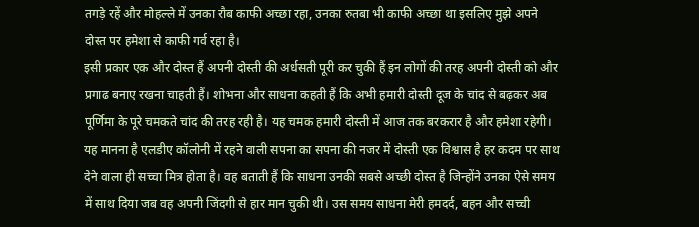तगड़े रहें और मोहल्ले में उनका रौब काफी अच्छा रहा, उनका रुतबा भी काफी अच्छा था इसलिए मुझे अपने दोस्त पर हमेशा से काफी गर्व रहा है।
इसी प्रकार एक और दोस्त हैं अपनी दोस्ती की अर्धसती पूरी कर चुकी हैं इन लोगों की तरह अपनी दोस्ती को और प्रगाढ बनाए रखना चाहती हैं। शोभना और साधना कहती हैं कि अभी हमारी दोस्ती दूज के चांद से बढ़कर अब पूर्णिमा के पूरे चमकते चांद की तरह रही है। यह चमक हमारी दोस्ती में आज तक बरकरार है और हमेशा रहेगी। यह मानना है एलडीए कॉलोनी में रहने वाली सपना का सपना की नजर में दोस्ती एक विश्वास है हर कदम पर साथ देने वाला ही सच्चा मित्र होता है। वह बताती हैं कि साधना उनकी सबसे अच्छी दोस्त है जिन्होंने उनका ऐसे समय में साथ दिया जब वह अपनी जिंदगी से हार मान चुकी थी। उस समय साधना मेरी हमदर्द, बहन और सच्ची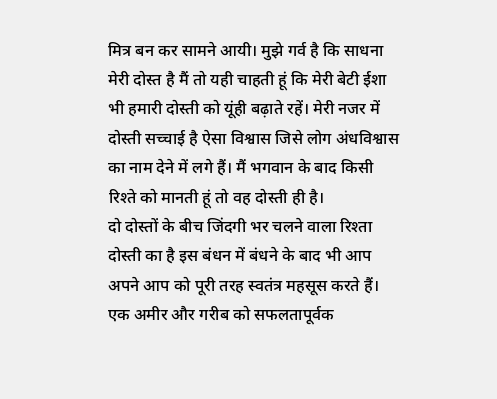मित्र बन कर सामने आयी। मुझे गर्व है कि साधना मेरी दोस्त है मैं तो यही चाहती हूं कि मेरी बेटी ईशा भी हमारी दोस्ती को यूंही बढ़ाते रहें। मेरी नजर में दोस्ती सच्चाई है ऐसा विश्वास जिसे लोग अंधविश्वास का नाम देने में लगे हैं। मैं भगवान के बाद किसी रिश्ते को मानती हूं तो वह दोस्ती ही है।
दो दोस्तों के बीच जिंदगी भर चलने वाला रिश्ता दोस्ती का है इस बंधन में बंधने के बाद भी आप अपने आप को पूरी तरह स्वतंत्र महसूस करते हैं। एक अमीर और गरीब को सफलतापूर्वक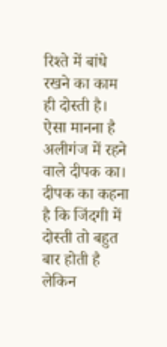रिश्ते में बांधे रखने का काम ही दोस्ती है। ऐसा मानना है अलीगंज में रहने वाले दीपक का। दीपक का कहना है कि जिंदगी में दोस्ती तो बहुत बार होती है लेकिन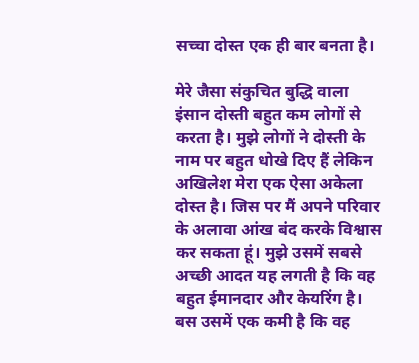सच्चा दोस्त एक ही बार बनता है।

मेरे जैसा संकुचित बुद्धि वाला इंसान दोस्ती बहुत कम लोगों से करता है। मुझे लोगों ने दोस्ती के नाम पर बहुत धोखे दिए हैं लेकिन अखिलेश मेरा एक ऐसा अकेला दोस्त है। जिस पर मैं अपने परिवार के अलावा आंख बंद करके विश्वास कर सकता हूं। मुझे उसमें सबसे अच्छी आदत यह लगती है कि वह बहुत ईमानदार और केयरिंग है। बस उसमें एक कमी है कि वह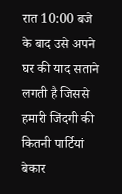रात 10:00 बजे के बाद उसे अपने घर की याद सताने लगती है जिससे हमारी जिंदगी की कितनी पार्टियां बेकार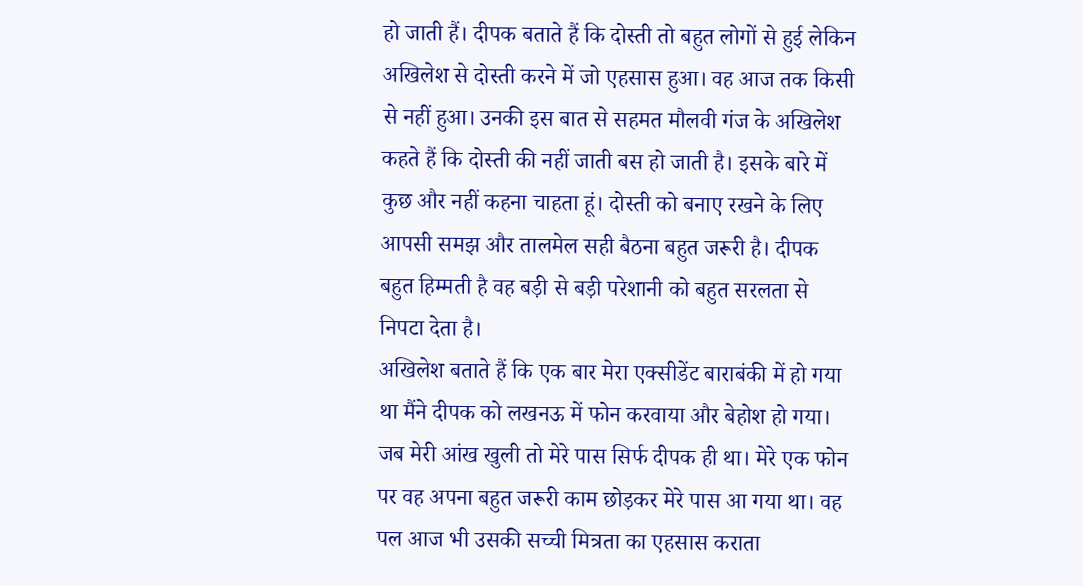हो जाती हैं। दीपक बताते हैं कि दोस्ती तो बहुत लोगों से हुई लेकिन अखिलेश से दोस्ती करने में जो एहसास हुआ। वह आज तक किसी से नहीं हुआ। उनकी इस बात से सहमत मौलवी गंज के अखिलेश कहते हैं कि दोस्ती की नहीं जाती बस हो जाती है। इसके बारे में कुछ और नहीं कहना चाहता हूं। दोस्ती को बनाए रखने के लिए आपसी समझ और तालमेल सही बैठना बहुत जरूरी है। दीपक बहुत हिम्मती है वह बड़ी से बड़ी परेशानी को बहुत सरलता से निपटा देता है।
अखिलेश बताते हैं कि एक बार मेरा एक्सीडेंट बाराबंकी में हो गया था मैंने दीपक को लखनऊ में फोन करवाया और बेहोश हो गया। जब मेरी आंख खुली तो मेरे पास सिर्फ दीपक ही था। मेरे एक फोन पर वह अपना बहुत जरूरी काम छोड़कर मेरे पास आ गया था। वह पल आज भी उसकी सच्ची मित्रता का एहसास कराता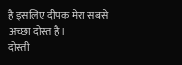है इसलिए दीपक मेरा सबसे अच्छा दोस्त है।
दोस्ती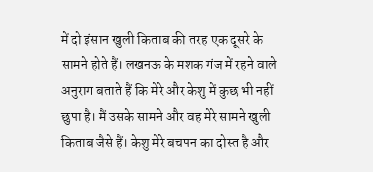में दो इंसान खुली किताब की तरह एक दूसरे के सामने होते हैं। लखनऊ के मशक गंज में रहने वाले अनुराग बताते हैं कि मेरे और केशु में कुछ भी नहीं छुपा है। मैं उसके सामने और वह मेरे सामने खुली किताब जैसे हैं। केशु मेरे बचपन का दोस्त है और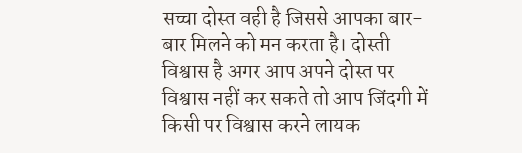सच्चा दोस्त वही है जिससे आपका बार-बार मिलने को मन करता है। दोस्ती विश्वास है अगर आप अपने दोस्त पर विश्वास नहीं कर सकते तो आप जिंदगी में किसी पर विश्वास करने लायक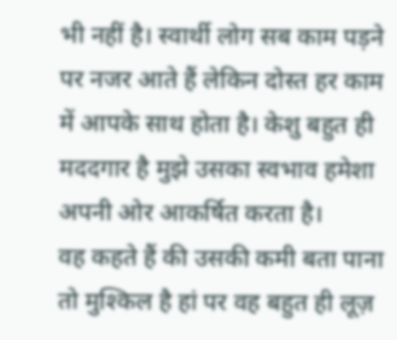भी नहीं है। स्वार्थी लोग सब काम पड़ने पर नजर आते हैं लेकिन दोस्त हर काम में आपके साथ होता है। केशु बहुत ही मददगार है मुझे उसका स्वभाव हमेशा अपनी ओर आकर्षित करता है।
वह कहते हैं की उसकी कमी बता पाना तो मुश्किल है हां पर वह बहुत ही लूज़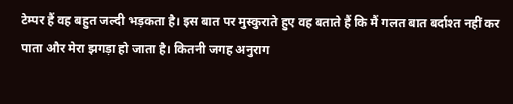टेम्पर हैं वह बहुत जल्दी भड़कता है। इस बात पर मुस्कुराते हुए वह बताते हैं कि मैं गलत बात बर्दाश्त नहीं कर पाता और मेरा झगड़ा हो जाता है। कितनी जगह अनुराग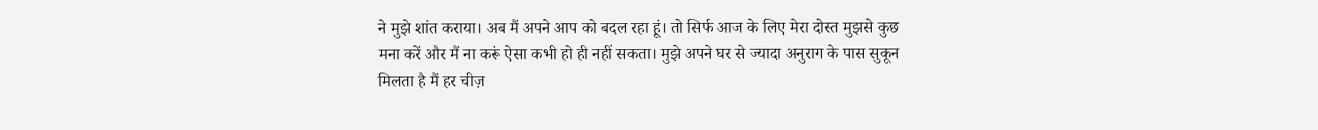ने मुझे शांत कराया। अब मैं अपने आप को बदल रहा हूं। तो सिर्फ आज के लिए मेरा दोस्त मुझसे कुछ मना करें और मैं ना करूं ऐसा कभी हो ही नहीं सकता। मुझे अपने घर से ज्यादा अनुराग के पास सुकून मिलता है मैं हर चीज़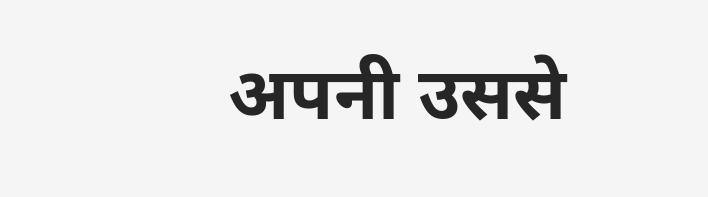अपनी उससे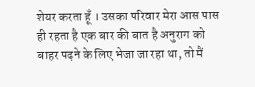शेयर करता हूँ । उसका परिवार मेरा आस पास ही रहता है एक बार की बात है अनुराग को बाहर पढ़ने के लिए भेजा जा रहा था, तो मैं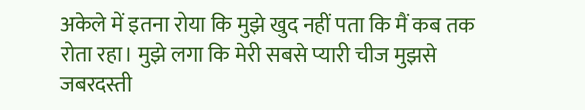अकेले में इतना रोया कि मुझे खुद नहीं पता कि मैं कब तक रोता रहा। मुझे लगा कि मेरी सबसे प्यारी चीज मुझसे जबरदस्ती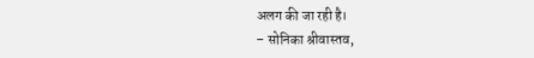अलग की जा रही है।
– सोनिका श्रीवास्तव,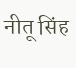नीतू सिंह